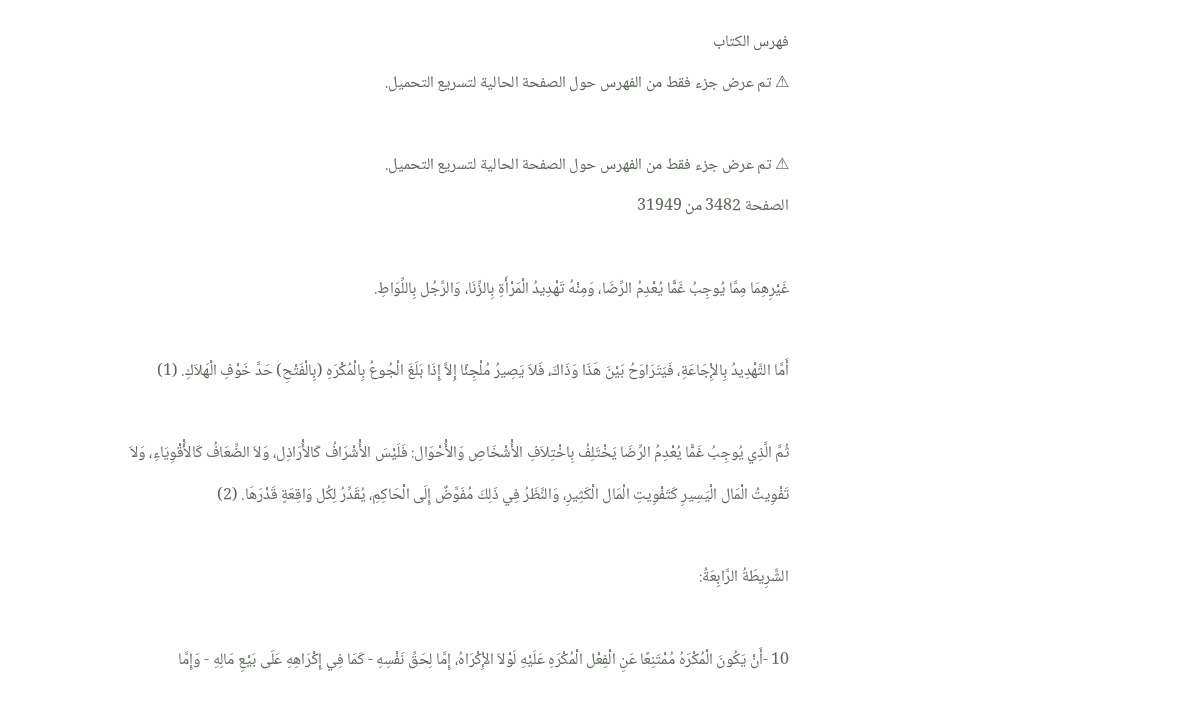فهرس الكتاب
⚠ تم عرض جزء فقط من الفهرس حول الصفحة الحالية لتسريع التحميل.

⚠ تم عرض جزء فقط من الفهرس حول الصفحة الحالية لتسريع التحميل.
الصفحة 3482 من 31949

غَيْرِهِمَا مِمَّا يُوجِبُ غَمًّا يُعْدِمُ الرِّضَا، وَمِنْهُ تَهْدِيدُ الْمَرْأَةِ بِالزِّنَا، وَالرَّجُل بِاللِّوَاطِ.

أَمَّا التَّهْدِيدُ بِالإِْجَاعَةِ، فَيَتَرَاوَحُ بَيْنَ هَذَا وَذَاكَ، فَلاَ يَصِيرُ مُلْجِئًا إِلاَّ إِذَا بَلَغَ الْجُوعُ بِالْمُكْرَهِ (بِالْفَتْحِ) حَدَّ خَوْفِ الْهَلاَكِ. (1)

ثُمَّ الَّذِي يُوجِبُ غَمًّا يُعْدِمُ الرِّضَا يَخْتَلِفُ بِاخْتِلاَفِ الأَْشْخَاصِ وَالأَْحْوَال: فَلَيْسَ الأَْشْرَافُ كَالأَْرَاذِل، وَلاَ الضِّعَافُ كَالأَْقْوِيَاءِ، وَلاَ تَفْوِيتُ الْمَال الْيَسِيرِ كَتَفْوِيتِ الْمَال الْكَثِيرِ، وَالنَّظَرُ فِي ذَلِكَ مُفَوَّضٌ إِلَى الْحَاكِمِ، يُقَدِّرُ لِكُل وَاقِعَةٍ قَدْرَهَا. (2)

الشَّرِيطَةُ الرَّابِعَةُ:

10 -أَنْ يَكُونَ الْمُكْرَهُ مُمْتَنِعًا عَنِ الْفِعْل الْمُكْرَهِ عَلَيْهِ لَوْلاَ الإِْكْرَاهُ، إِمَّا لِحَقِّ نَفْسِهِ - كَمَا فِي إِكْرَاهِهِ عَلَى بَيْعِ مَالِهِ - وَإِمَّا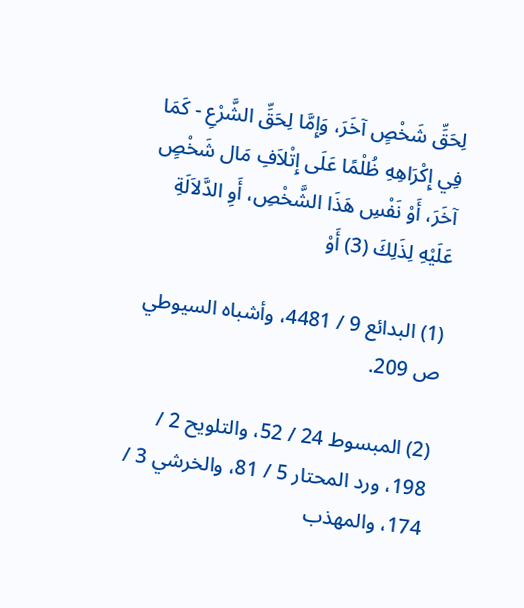لِحَقِّ شَخْصٍ آخَرَ، وَإِمَّا لِحَقِّ الشَّرْعِ - كَمَا فِي إِكْرَاهِهِ ظُلْمًا عَلَى إِتْلاَفِ مَال شَخْصٍ آخَرَ، أَوْ نَفْسِ هَذَا الشَّخْصِ، أَوِ الدَّلاَلَةِ عَلَيْهِ لِذَلِكَ (3) أَوْ

(1) البدائع 9 / 4481، وأشباه السيوطي ص 209.

(2) المبسوط 24 / 52، والتلويح 2 / 198، ورد المحتار 5 / 81، والخرشي 3 / 174، والمهذب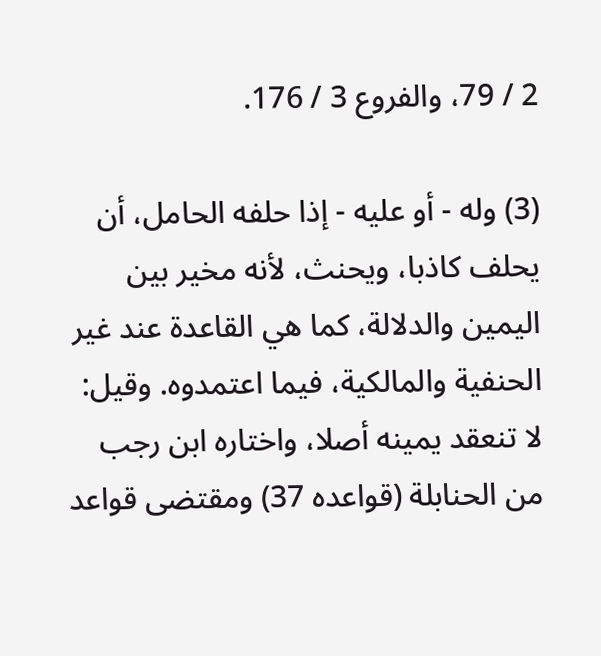2 / 79، والفروع 3 / 176.

(3) وله - أو عليه - إذا حلفه الحامل، أن يحلف كاذبا، ويحنث، لأنه مخير بين اليمين والدلالة، كما هي القاعدة عند غير الحنفية والمالكية، فيما اعتمدوه. وقيل: لا تنعقد يمينه أصلا، واختاره ابن رجب من الحنابلة (قواعده 37) ومقتضى قواعد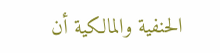الحنفية والمالكية أن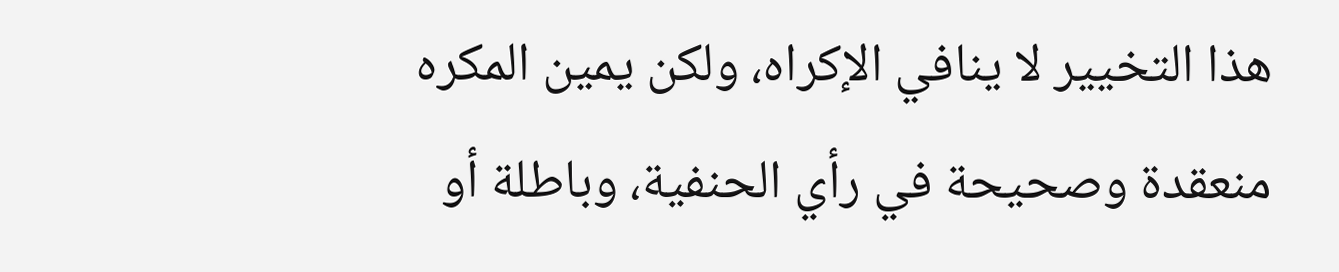هذا التخيير لا ينافي الإكراه، ولكن يمين المكره منعقدة وصحيحة في رأي الحنفية، وباطلة أو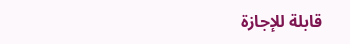قابلة للإجازة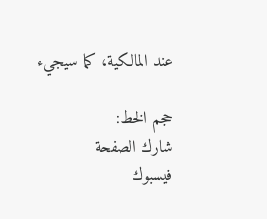عند المالكية، كما سيجيء

حجم الخط:
شارك الصفحة
فيسبوك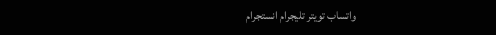واتساب تويتر تليجرام انستجرام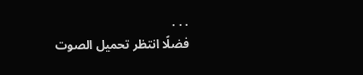. . .
فضلًا انتظر تحميل الصوت